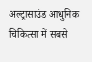अल्ट्रासाउंड आधुनिक चिकित्सा में सबसे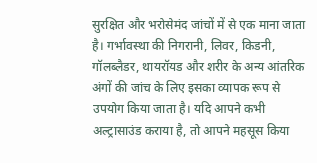सुरक्षित और भरोसेमंद जांचों में से एक माना जाता है। गर्भावस्था की निगरानी, लिवर, किडनी, गॉलब्लैडर, थायरॉयड और शरीर के अन्य आंतरिक अंगों की जांच के लिए इसका व्यापक रूप से उपयोग किया जाता है। यदि आपने कभी अल्ट्रासाउंड कराया है, तो आपने महसूस किया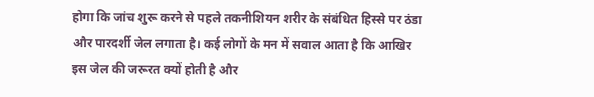होगा कि जांच शुरू करने से पहले तकनीशियन शरीर के संबंधित हिस्से पर ठंडा और पारदर्शी जेल लगाता है। कई लोगों के मन में सवाल आता है कि आखिर इस जेल की जरूरत क्यों होती है और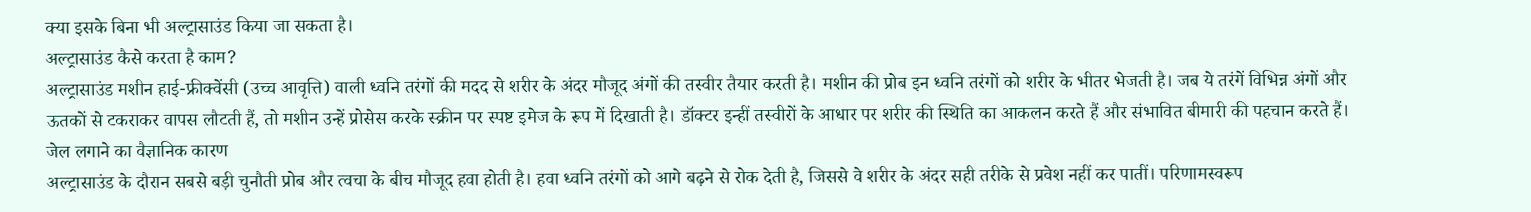क्या इसके बिना भी अल्ट्रासाउंड किया जा सकता है।
अल्ट्रासाउंड कैसे करता है काम?
अल्ट्रासाउंड मशीन हाई-फ्रीक्वेंसी (उच्च आवृत्ति) वाली ध्वनि तरंगों की मदद से शरीर के अंदर मौजूद अंगों की तस्वीर तैयार करती है। मशीन की प्रोब इन ध्वनि तरंगों को शरीर के भीतर भेजती है। जब ये तरंगें विभिन्न अंगों और ऊतकों से टकराकर वापस लौटती हैं, तो मशीन उन्हें प्रोसेस करके स्क्रीन पर स्पष्ट इमेज के रूप में दिखाती है। डॉक्टर इन्हीं तस्वीरों के आधार पर शरीर की स्थिति का आकलन करते हैं और संभावित बीमारी की पहचान करते हैं।
जेल लगाने का वैज्ञानिक कारण
अल्ट्रासाउंड के दौरान सबसे बड़ी चुनौती प्रोब और त्वचा के बीच मौजूद हवा होती है। हवा ध्वनि तरंगों को आगे बढ़ने से रोक देती है, जिससे वे शरीर के अंदर सही तरीके से प्रवेश नहीं कर पातीं। परिणामस्वरूप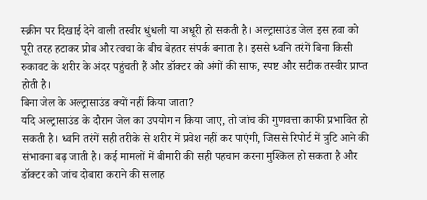स्क्रीन पर दिखाई देने वाली तस्वीर धुंधली या अधूरी हो सकती है। अल्ट्रासाउंड जेल इस हवा को पूरी तरह हटाकर प्रोब और त्वचा के बीच बेहतर संपर्क बनाता है। इससे ध्वनि तरंगें बिना किसी रुकावट के शरीर के अंदर पहुंचती हैं और डॉक्टर को अंगों की साफ, स्पष्ट और सटीक तस्वीर प्राप्त होती है।
बिना जेल के अल्ट्रासाउंड क्यों नहीं किया जाता?
यदि अल्ट्रासाउंड के दौरान जेल का उपयोग न किया जाए, तो जांच की गुणवत्ता काफी प्रभावित हो सकती है। ध्वनि तरंगें सही तरीके से शरीर में प्रवेश नहीं कर पाएंगी, जिससे रिपोर्ट में त्रुटि आने की संभावना बढ़ जाती है। कई मामलों में बीमारी की सही पहचान करना मुश्किल हो सकता है और डॉक्टर को जांच दोबारा कराने की सलाह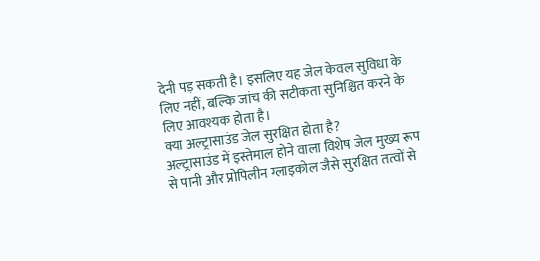देनी पड़ सकती है। इसलिए यह जेल केवल सुविधा के लिए नहीं, बल्कि जांच की सटीकता सुनिश्चित करने के लिए आवश्यक होता है।
क्या अल्ट्रासाउंड जेल सुरक्षित होता है?
अल्ट्रासाउंड में इस्तेमाल होने वाला विशेष जेल मुख्य रूप से पानी और प्रोपिलीन ग्लाइकोल जैसे सुरक्षित तत्वों से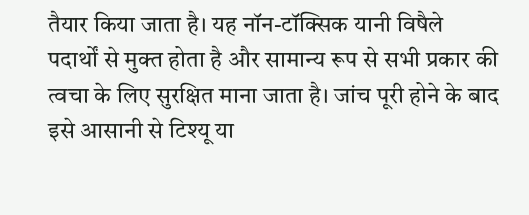तैयार किया जाता है। यह नॉन-टॉक्सिक यानी विषैले पदार्थों से मुक्त होता है और सामान्य रूप से सभी प्रकार की त्वचा के लिए सुरक्षित माना जाता है। जांच पूरी होने के बाद इसे आसानी से टिश्यू या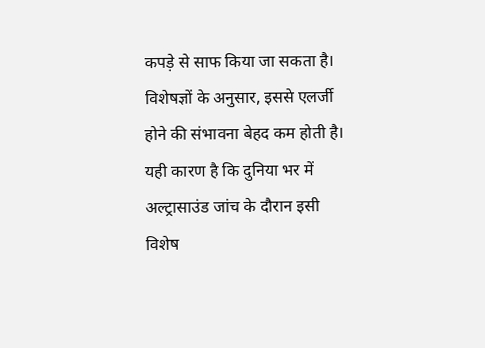कपड़े से साफ किया जा सकता है। विशेषज्ञों के अनुसार, इससे एलर्जी होने की संभावना बेहद कम होती है। यही कारण है कि दुनिया भर में अल्ट्रासाउंड जांच के दौरान इसी विशेष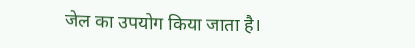जेल का उपयोग किया जाता है।